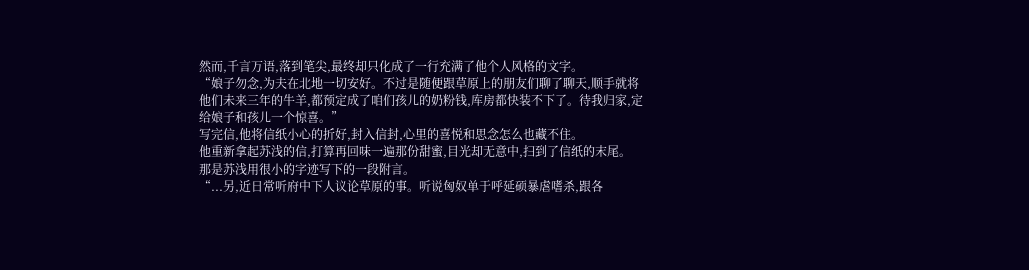然而,千言万语,落到笔尖,最终却只化成了一行充满了他个人风格的文字。
“娘子勿念,为夫在北地一切安好。不过是随便跟草原上的朋友们聊了聊天,顺手就将他们未来三年的牛羊,都预定成了咱们孩儿的奶粉钱,库房都快装不下了。待我归家,定给娘子和孩儿一个惊喜。”
写完信,他将信纸小心的折好,封入信封,心里的喜悦和思念怎么也藏不住。
他重新拿起苏浅的信,打算再回味一遍那份甜蜜,目光却无意中,扫到了信纸的末尾。
那是苏浅用很小的字迹写下的一段附言。
“...另,近日常听府中下人议论草原的事。听说匈奴单于呼延硕暴虐嗜杀,跟各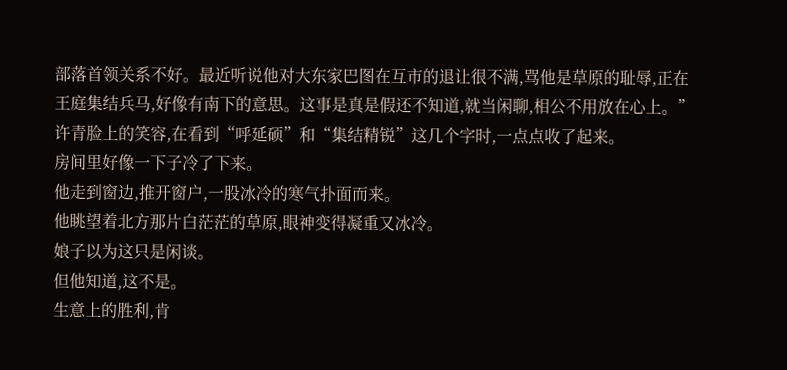部落首领关系不好。最近听说他对大东家巴图在互市的退让很不满,骂他是草原的耻辱,正在王庭集结兵马,好像有南下的意思。这事是真是假还不知道,就当闲聊,相公不用放在心上。”
许青脸上的笑容,在看到“呼延硕”和“集结精锐”这几个字时,一点点收了起来。
房间里好像一下子冷了下来。
他走到窗边,推开窗户,一股冰冷的寒气扑面而来。
他眺望着北方那片白茫茫的草原,眼神变得凝重又冰冷。
娘子以为这只是闲谈。
但他知道,这不是。
生意上的胜利,肯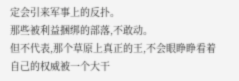定会引来军事上的反扑。
那些被利益捆绑的部落,不敢动。
但不代表,那个草原上真正的王,不会眼睁睁看着自己的权威被一个大干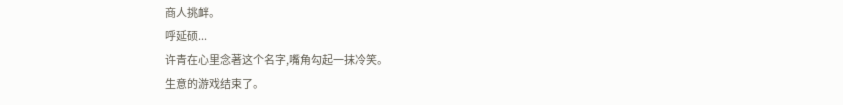商人挑衅。
呼延硕...
许青在心里念著这个名字,嘴角勾起一抹冷笑。
生意的游戏结束了。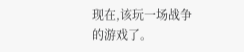现在,该玩一场战争的游戏了。